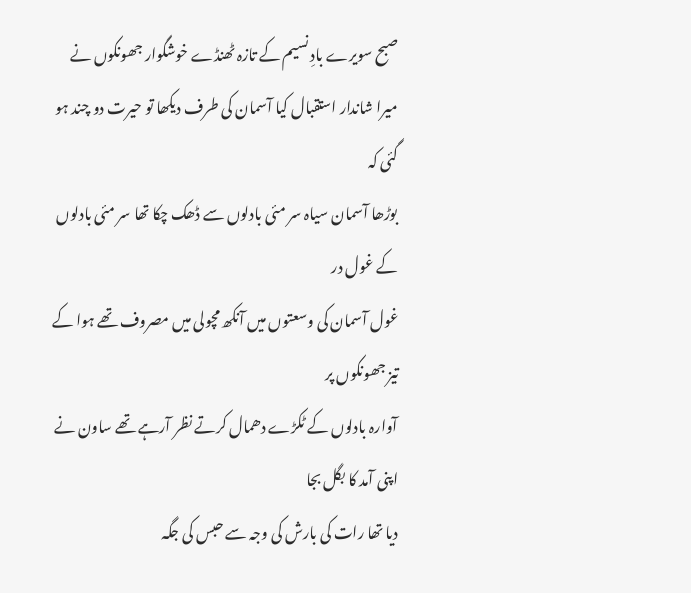صبح سویرے بادِ نسیم کے تازہ ٹھنڈے خوشگوار جھونکوں نے
میرا شاندار استقبال کیا آسمان کی طرف دیکھا تو حیرت دو چند ہو گئی کہ
بوڑھا آسمان سیاہ سر مئی بادلوں سے ڈھک چکا تھا سر مئی بادلوں کے غول در
غول آسمان کی وسعتوں میں آنکھ مچولی میں مصروف تھے ہوا کے تیز جھونکوں پر
آوارہ بادلوں کے ٹکڑے دھمال کرتے نظر آرہے تھے ساون نے اپنی آمد کا بگل بجا
دیا تھا رات کی بارش کی وجہ سے حبس کی جگہ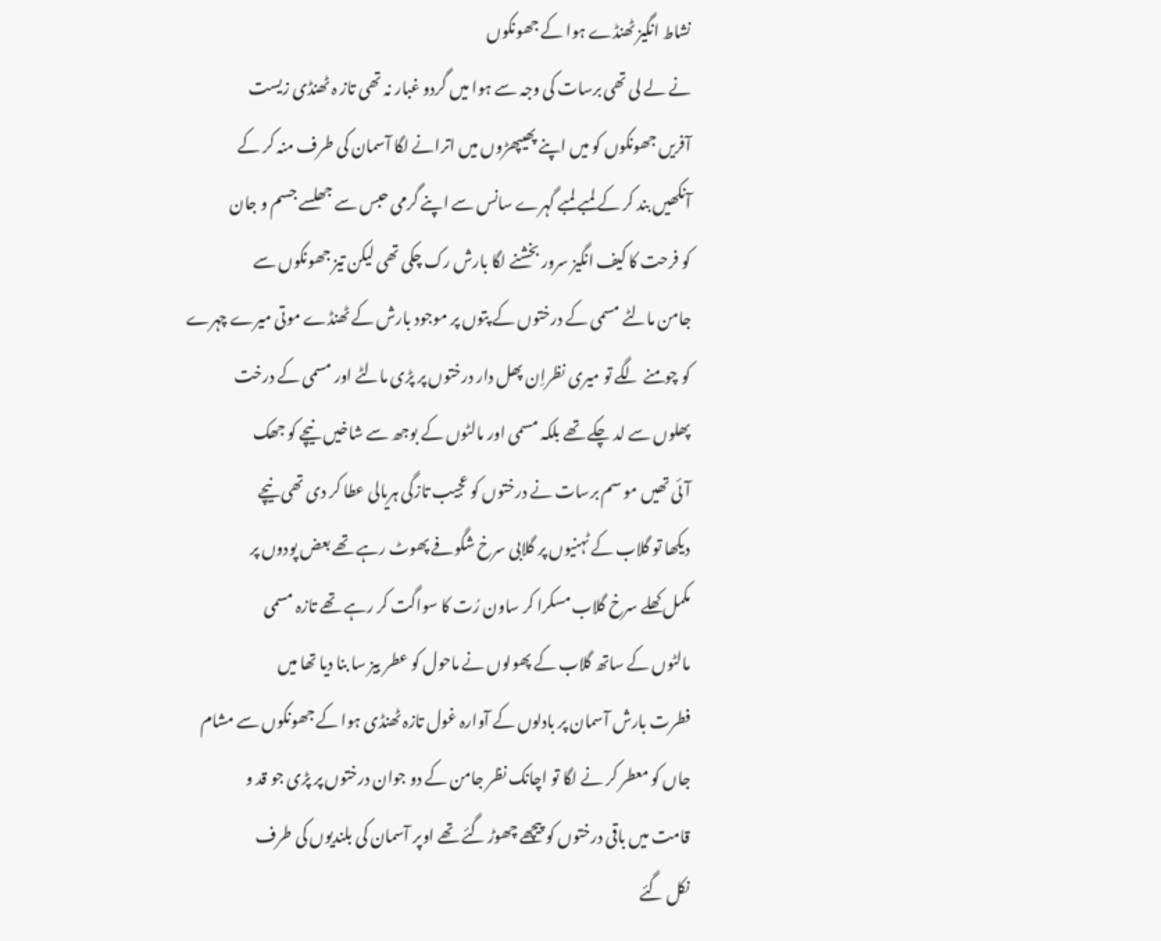نشاط انگیز ٹھنڈے ہوا کے جھونکوں
نے لے لی تھی برسات کی وجہ سے ہوا میں گردو غبار نہ تھی تاز ہ ٹھنڈی زیست
آفریں جھونکوں کو میں اپنے پھیپھڑوں میں اترانے لگا آسمان کی طرف منہ کر کے
آنکھیں بند کر کے لمبے لمبے گہرے سانس سے اپنے گرمی حبس سے جھلسے جسم و جان
کو فرحت کا کیف انگیز سرور بخشنے لگا بارش رک چکی تھی لیکن تیز جھونکوں سے
جامن مالٹے مسمی کے درختوں کے پتوں پر موجود بارش کے ٹھنڈے موتی میرے چہرے
کو چومنے لگے تو میری نظراِن پھل دار درختوں پر پڑی مالٹے اور مسمی کے درخت
پھلوں سے لد چکے تھے بلکہ مسمی اور مالٹوں کے بوجھ سے شاخیں نیچے کو جھک
آئی تھیں مو سم برسات نے درختوں کو عجیب تازگی ہریالی عطا کر دی تھی نیچے
دیکھا تو گلاب کے ٹہنیوں پر گلابی سرخ شگوفے پھوٹ رہے تھے بعض پودوں پر
مکمل کھلے سرخ گلاب مسکرا کر ساون رُت کا سواگت کر رہے تھے تازہ مسمی
مالٹوں کے ساتھ گلاب کے پھولوں نے ماحول کو عطر بیز سا بنا دیا تھا میں
فطرت بارش آسمان پر بادلوں کے آوارہ غول تازہ ٹھنڈی ہوا کے جھونکوں سے مشام
جاں کو معطر کر نے لگا تو اچانک نظر جامن کے دو جوان درختوں پر پڑی جو قد و
قامت میں باقی درختوں کو پیچھے چھوڑ گئے تھے اوپر آسمان کی بلندیوں کی طرف
نکل گئے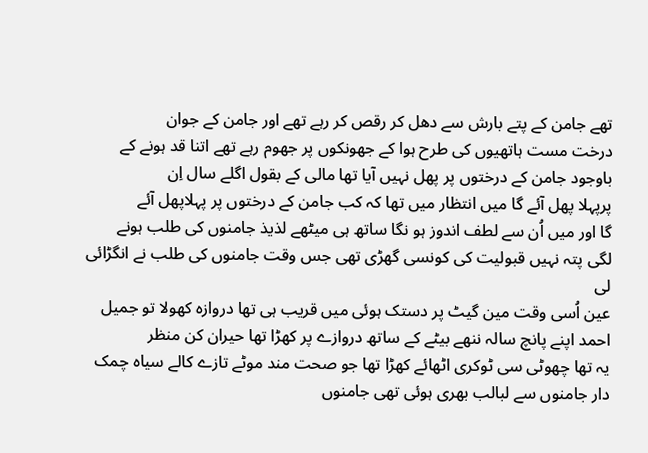تھے جامن کے پتے بارش سے دھل کر رقص کر رہے تھے اور جامن کے جوان
درخت مست ہاتھیوں کی طرح ہوا کے جھونکوں پر جھوم رہے تھے اتنا قد ہونے کے
باوجود جامن کے درختوں پر پھل نہیں آیا تھا مالی کے بقول اگلے سال اِن
پرپہلا پھل آئے گا میں انتظار میں تھا کہ کب جامن کے درختوں پر پہلاپھل آئے
گا اور میں اُن سے لطف اندوز ہو نگا ساتھ ہی میٹھے لذیذ جامنوں کی طلب ہونے
لگی پتہ نہیں قبولیت کی کونسی گھڑی تھی جس وقت جامنوں کی طلب نے انگڑائی لی
عین اُسی وقت مین گیٹ پر دستک ہوئی میں قریب ہی تھا دروازہ کھولا تو جمیل
احمد اپنے پانچ سالہ ننھے بیٹے کے ساتھ دروازے پر کھڑا تھا حیران کن منظر
یہ تھا چھوٹی سی ٹوکری اٹھائے کھڑا تھا جو صحت مند موٹے تازے کالے سیاہ چمک
دار جامنوں سے لبالب بھری ہوئی تھی جامنوں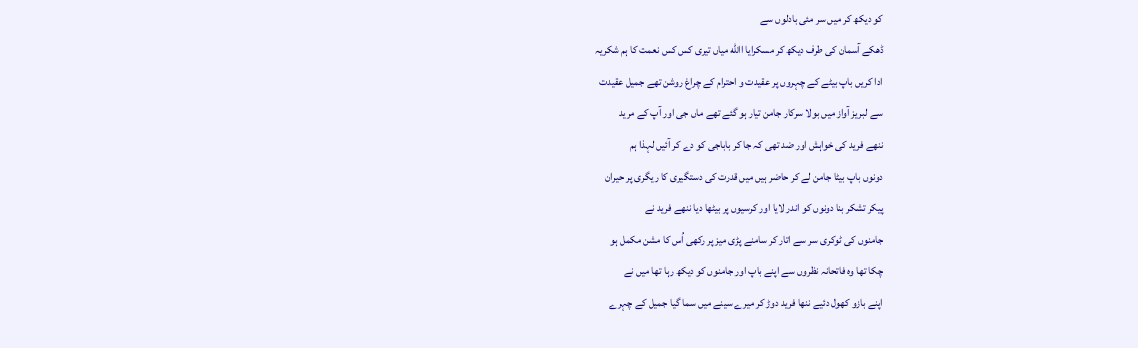کو دیکھ کر میں سر مئی بادلوں سے
ڈھکے آسمان کی طرف دیکھ کر مسکرایا االله میاں تیری کس کس نعمت کا ہم شکریہ
ادا کریں باپ بیٹے کے چہروں پر عقیدت و احترام کے چراغ روشن تھے جمیل عقیدت
سے لبریز آواز میں بولا سرکار جامن تیار ہو گئے تھے ماں جی اور آپ کے مرید
ننھے فرید کی خواہش اور ضد تھی کہ جا کر باباجی کو دے کر آئیں لہذا ہم
دونوں باپ بیٹا جامن لے کر حاضر ہیں میں قدرت کی دستگیری کا ریگری پر حیران
پیکر تشکر بنا دونوں کو اندر لایا اور کرسیوں پر بیٹھا دیا ننھے فرید نے
جامنوں کی ٹوکری سر سے اتار کر سامنے پڑی میز پر رکھی اُس کا مشن مکمل ہو
چکا تھا وہ فاتحانہ نظروں سے اپنے باپ اور جامنوں کو دیکھ رہا تھا میں نے
اپنے بازو کھول دئیے ننھا فرید دوڑ کر میرے سینے میں سما گیا جمیل کے چہرے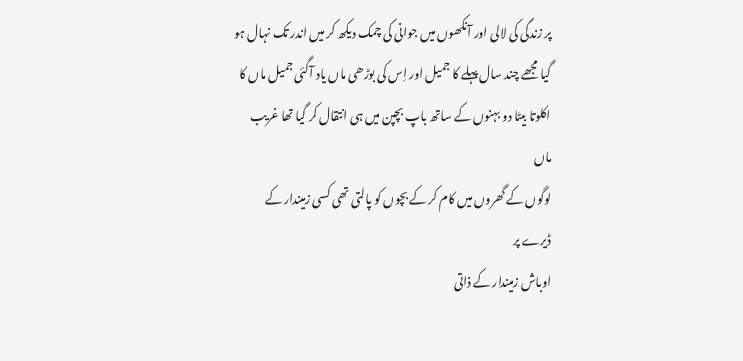پر زندگی کی لالی اور آنکھوں میں جوانی کی چمک دیکھ کر میں اندر تک نہال ہو
گیا مجھے چند سال پہلے کا جمیل اور اِس کی بوڑھی ماں یاد آگئی جمیل ماں کا
اکلوتا بیٹا دو بہنوں کے ساتھ باپ بچپن میں ہی انتقال کر گیا تھا غریب ماں
لوگوں کے گھروں میں کام کر کے بچوں کو پالتی تھی کسی زمیندار کے ڈیرے پر
اوباش زمیندار کے ذاتی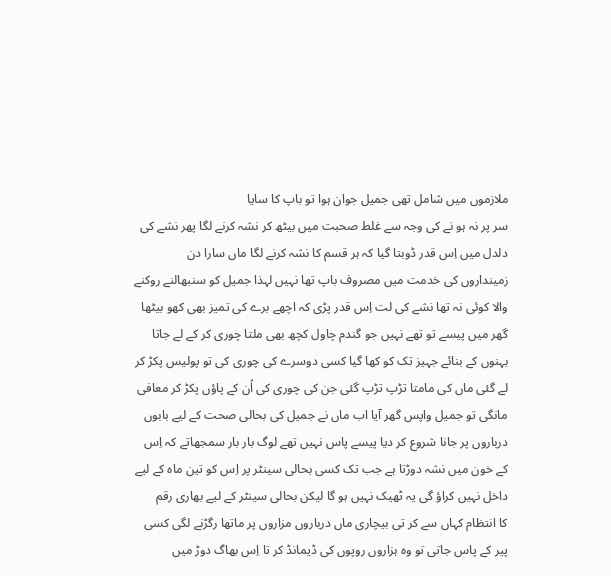ملازموں میں شامل تھی جمیل جوان ہوا تو باپ کا سایا
سر پر نہ ہو نے کی وجہ سے غلط صحبت میں بیٹھ کر نشہ کرنے لگا پھر نشے کی
دلدل میں اِس قدر ڈوبتا گیا کہ ہر قسم کا نشہ کرنے لگا ماں سارا دن
زمینداروں کی خدمت میں مصروف باپ تھا نہیں لہذا جمیل کو سنبھالنے روکنے
والا کوئی نہ تھا نشے کی لت اِس قدر پڑی کہ اچھے برے کی تمیز بھی کھو بیٹھا
گھر میں پیسے تو تھے نہیں جو گندم چاول کچھ بھی ملتا چوری کر کے لے جاتا
بہنوں کے بنائے جہیز تک کو کھا گیا کسی دوسرے کی چوری کی تو پولیس پکڑ کر
لے گئی ماں کی مامتا تڑپ تڑپ گئی جن کی چوری کی اُن کے پاؤں پکڑ کر معافی
مانگی تو جمیل واپس گھر آیا اب ماں نے جمیل کی بحالی صحت کے لیے بابوں
درباروں پر جانا شروع کر دیا پیسے پاس نہیں تھے لوگ بار بار سمجھاتے کہ اِس
کے خون میں نشہ دوڑتا ہے جب تک کسی بحالی سینٹر پر اِس کو تین ماہ کے لیے
داخل نہیں کراؤ گی یہ ٹھیک نہیں ہو گا لیکن بحالی سینٹر کے لیے بھاری رقم
کا انتظام کہاں سے کر تی بیچاری ماں درباروں مزاروں پر ماتھا رگڑنے لگی کسی
پیر کے پاس جاتی تو وہ ہزاروں روپوں کی ڈیمانڈ کر تا اِس بھاگ دوڑ میں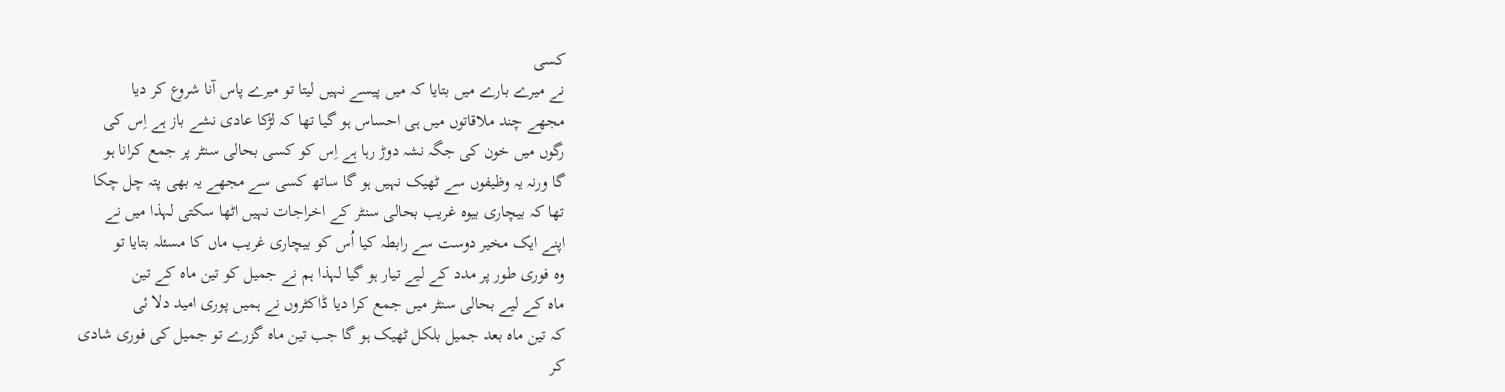کسی
نے میرے بارے میں بتایا کہ میں پیسے نہیں لیتا تو میرے پاس آنا شروع کر دیا
مجھے چند ملاقاتوں میں ہی احساس ہو گیا تھا کہ لڑکا عادی نشے باز ہے اِس کی
رگوں میں خون کی جگہ نشہ دوڑ رہا ہے اِس کو کسی بحالی سنٹر پر جمع کرانا ہو
گا ورنہ یہ وظیفوں سے ٹھیک نہیں ہو گا ساتھ کسی سے مجھے یہ بھی پتہ چل چکا
تھا کہ بیچاری بیوہ غریب بحالی سنٹر کے اخراجات نہیں اٹھا سکتی لہذا میں نے
اپنے ایک مخیر دوست سے رابطہ کیا اُس کو بیچاری غریب ماں کا مسئلہ بتایا تو
وہ فوری طور پر مدد کے لیے تیار ہو گیا لہذا ہم نے جمیل کو تین ماہ کے تین
ماہ کے لیے بحالی سنٹر میں جمع کرا دیا ڈاکٹروں نے ہمیں پوری امید دلا ئی
کہ تین ماہ بعد جمیل بلکل ٹھیک ہو گا جب تین ماہ گزرے تو جمیل کی فوری شادی
کر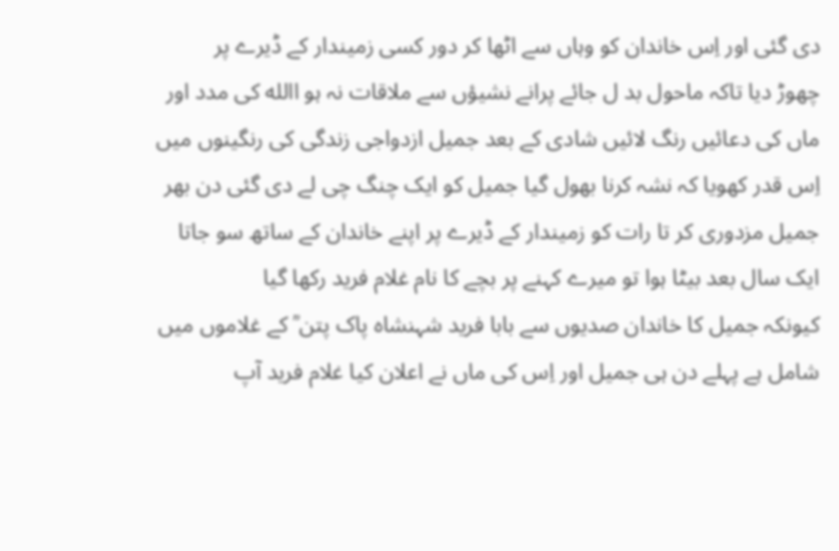دی گئی اور اِس خاندان کو وہاں سے اٹھا کر دور کسی زمیندار کے ڈیرے پر
چھوڑ دیا تاکہ ماحول بد ل جائے پرانے نشیؤں سے ملاقات نہ ہو االله کی مدد اور
ماں کی دعائیں رنگ لائیں شادی کے بعد جمیل ازدواجی زندگی کی رنگینوں میں
اِس قدر کھویا کہ نشہ کرنا بھول گیا جمیل کو ایک چنگ چی لے دی گئی دن بھر
جمیل مزدوری کر تا رات کو زمیندار کے ڈیرے پر اپنے خاندان کے ساتھ سو جاتا
ایک سال بعد بیٹا ہوا تو میرے کہنے پر بچے کا نام غلام فرید رکھا گیا
کیونکہ جمیل کا خاندان صدیوں سے بابا فرید شہنشاہ پاک پتن ؒ کے غلاموں میں
شامل ہے پہلے دن ہی جمیل اور اِس کی ماں نے اعلان کیا غلام فرید آپ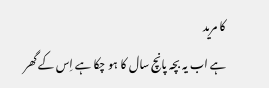کا مرید
ہے اب یہ بچہ پانچ سال کا ہو چکا ہے اِس کے گھر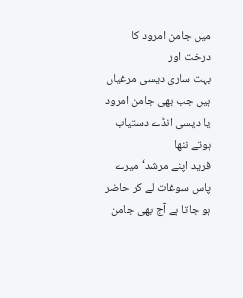میں جامن امرود کا درخت اور
بہت ساری دیسی مرغیاں ہیں جب بھی جامن امرود یا دیسی انڈے دستیاب ہوتے ننھا
فرید اپنے مرشد‘ میرے پاس سوغات لے کر حاضر ہو جاتا ہے آج بھی جامن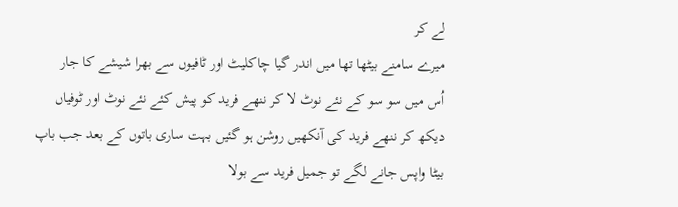لے کر
میرے سامنے بیٹھا تھا میں اندر گیا چاکلیٹ اور ٹافیوں سے بھرا شیشے کا جار
اُس میں سو سو کے نئے نوٹ لا کر ننھے فرید کو پیش کئے نئے نوٹ اور ٹوفیاں
دیکھ کر ننھے فرید کی آنکھیں روشن ہو گئیں بہت ساری باتوں کے بعد جب باپ
بیٹا واپس جانے لگے تو جمیل فرید سے بولا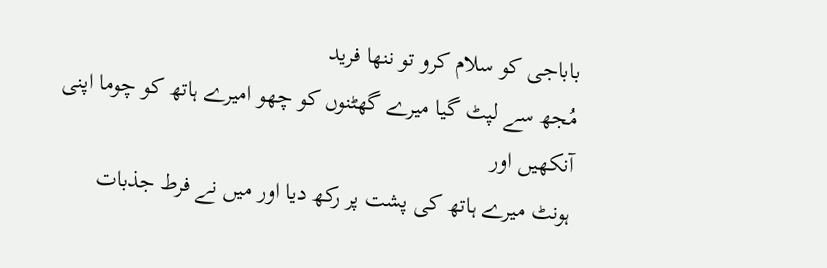باباجی کو سلام کرو تو ننھا فرید
مُجھ سے لپٹ گیا میرے گھٹنوں کو چھو امیرے ہاتھ کو چوما اپنی آنکھیں اور
ہونٹ میرے ہاتھ کی پشت پر رکھ دیا اور میں نے فرط جذبات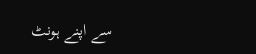سے اپنے ہونٹ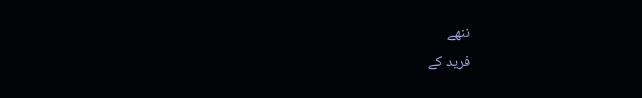ننھے
فرید کے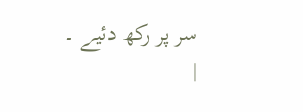سر پر رکھ دئیے ۔
|